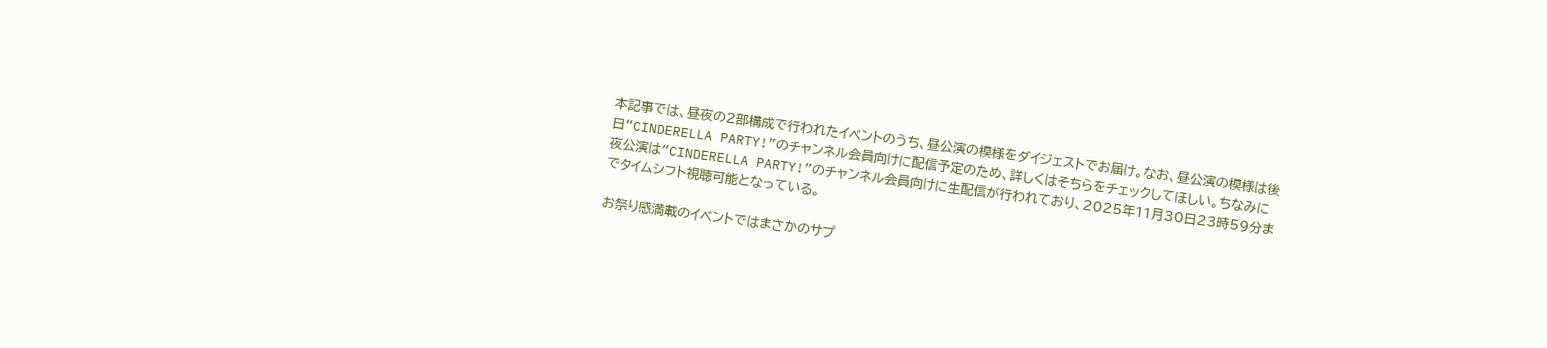本記事では、昼夜の2部構成で行われたイベントのうち、昼公演の模様をダイジェストでお届け。なお、昼公演の模様は後日“CINDERELLA PARTY!”のチャンネル会員向けに配信予定のため、詳しくはそちらをチェックしてほしい。ちなみに夜公演は“CINDERELLA PARTY!”のチャンネル会員向けに生配信が行われており、2025年11月30日23時59分までタイムシフト視聴可能となっている。

お祭り感満載のイベントではまさかのサプ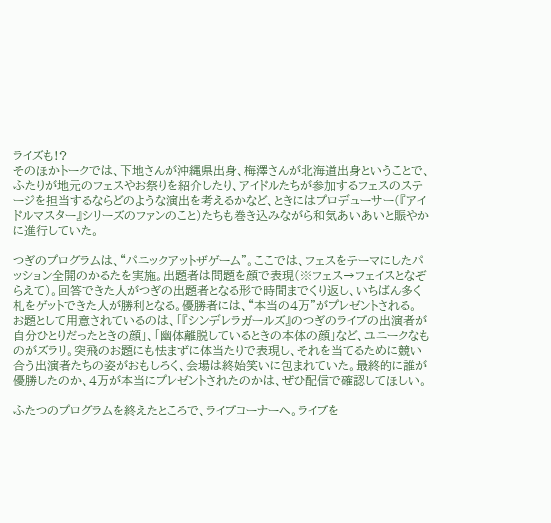ライズも!?
そのほかトークでは、下地さんが沖縄県出身、梅澤さんが北海道出身ということで、ふたりが地元のフェスやお祭りを紹介したり、アイドルたちが参加するフェスのステージを担当するならどのような演出を考えるかなど、ときにはプロデューサー(『アイドルマスター』シリーズのファンのこと)たちも巻き込みながら和気あいあいと賑やかに進行していた。

つぎのプログラムは、“パニックアットザゲーム”。ここでは、フェスをテーマにしたパッション全開のかるたを実施。出題者は問題を顔で表現(※フェス→フェイスとなぞらえて)。回答できた人がつぎの出題者となる形で時間までくり返し、いちばん多く札をゲットできた人が勝利となる。優勝者には、“本当の4万”がプレゼントされる。
お題として用意されているのは、「『シンデレラガールズ』のつぎのライブの出演者が自分ひとりだったときの顔」、「幽体離脱しているときの本体の顔」など、ユニークなものがズラリ。突飛のお題にも怯まずに体当たりで表現し、それを当てるために競い合う出演者たちの姿がおもしろく、会場は終始笑いに包まれていた。最終的に誰が優勝したのか、4万が本当にプレゼントされたのかは、ぜひ配信で確認してほしい。

ふたつのプログラムを終えたところで、ライブコーナーへ。ライブを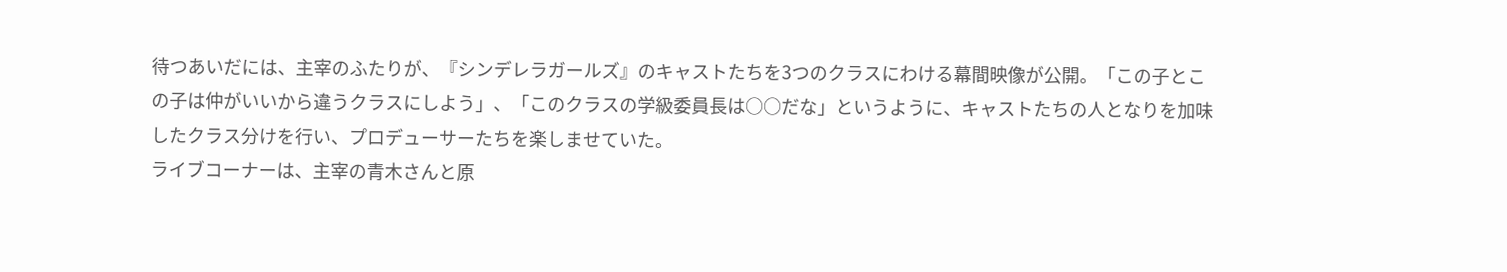待つあいだには、主宰のふたりが、『シンデレラガールズ』のキャストたちを3つのクラスにわける幕間映像が公開。「この子とこの子は仲がいいから違うクラスにしよう」、「このクラスの学級委員長は○○だな」というように、キャストたちの人となりを加味したクラス分けを行い、プロデューサーたちを楽しませていた。
ライブコーナーは、主宰の青木さんと原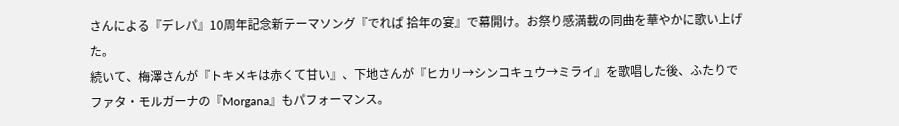さんによる『デレパ』10周年記念新テーマソング『でれぱ 拾年の宴』で幕開け。お祭り感満載の同曲を華やかに歌い上げた。
続いて、梅澤さんが『トキメキは赤くて甘い』、下地さんが『ヒカリ→シンコキュウ→ミライ』を歌唱した後、ふたりでファタ・モルガーナの『Morgana』もパフォーマンス。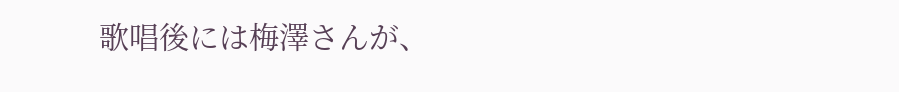歌唱後には梅澤さんが、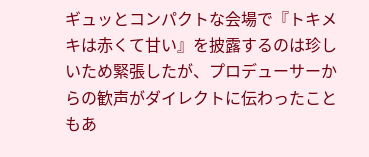ギュッとコンパクトな会場で『トキメキは赤くて甘い』を披露するのは珍しいため緊張したが、プロデューサーからの歓声がダイレクトに伝わったこともあ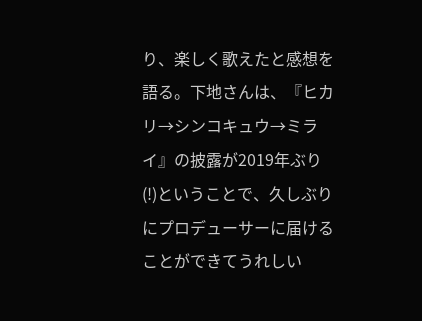り、楽しく歌えたと感想を語る。下地さんは、『ヒカリ→シンコキュウ→ミライ』の披露が2019年ぶり(!)ということで、久しぶりにプロデューサーに届けることができてうれしい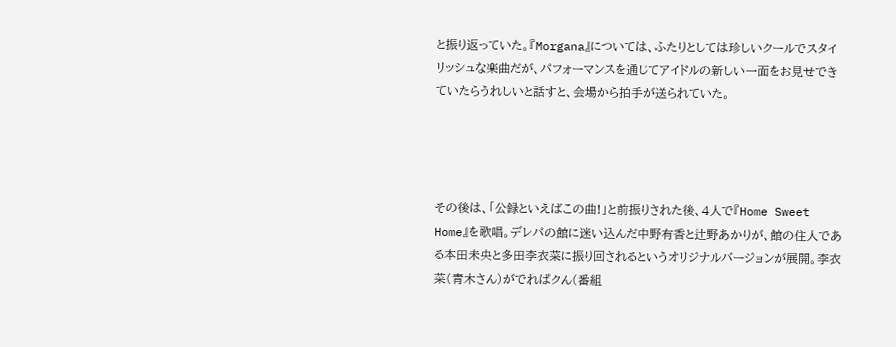と振り返っていた。『Morgana』については、ふたりとしては珍しいクールでスタイリッシュな楽曲だが、パフォーマンスを通じてアイドルの新しい一面をお見せできていたらうれしいと話すと、会場から拍手が送られていた。




その後は、「公録といえばこの曲!」と前振りされた後、4人で『Home Sweet Home』を歌唱。デレパの館に迷い込んだ中野有香と辻野あかりが、館の住人である本田未央と多田李衣菜に振り回されるというオリジナルバージョンが展開。李衣菜(青木さん)がでれぱクん(番組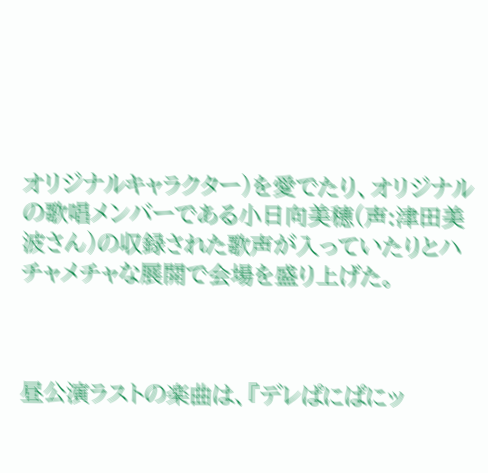オリジナルキャラクター)を愛でたり、オリジナルの歌唱メンバーである小日向美穂(声:津田美波さん)の収録された歌声が入っていたりとハチャメチャな展開で会場を盛り上げた。



昼公演ラストの楽曲は、『デレぱにぱにッ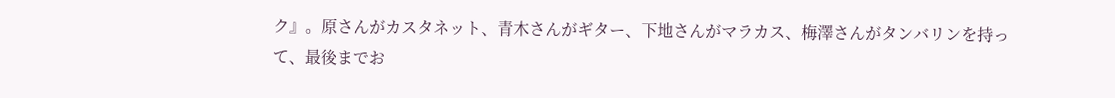ク』。原さんがカスタネット、青木さんがギター、下地さんがマラカス、梅澤さんがタンバリンを持って、最後までお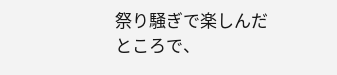祭り騒ぎで楽しんだところで、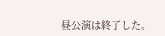昼公演は終了した。